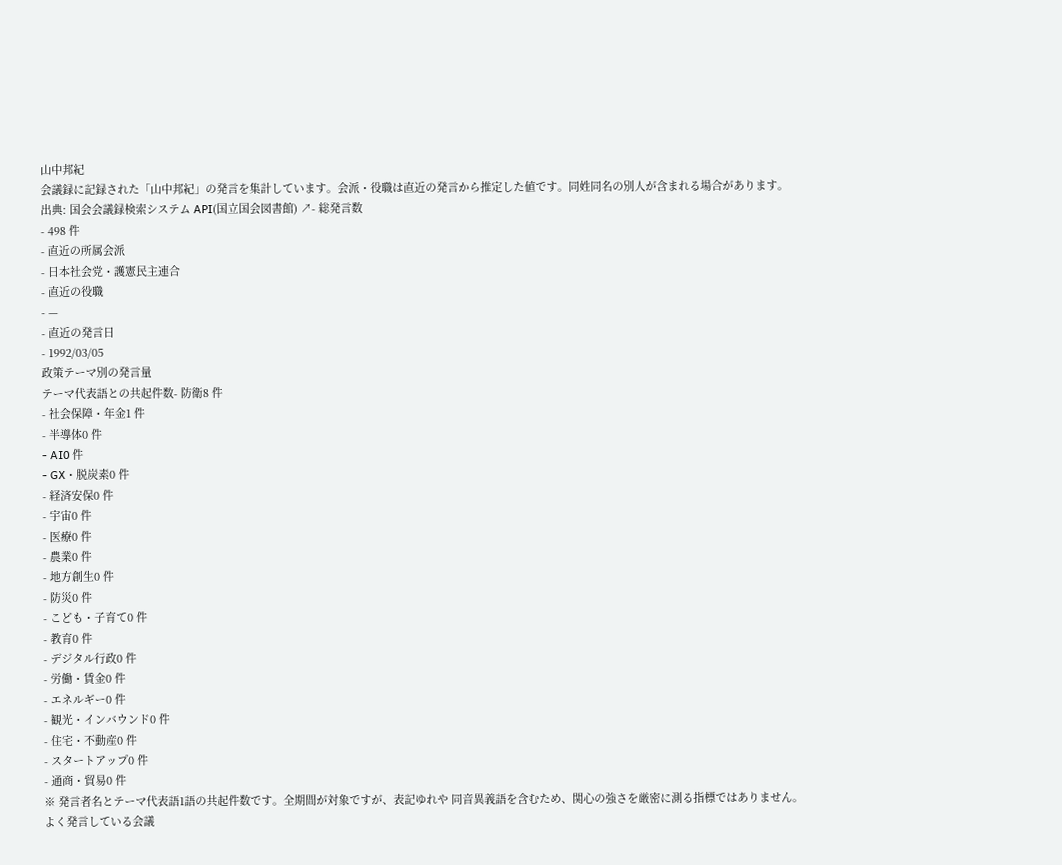山中邦紀
会議録に記録された「山中邦紀」の発言を集計しています。会派・役職は直近の発言から推定した値です。同姓同名の別人が含まれる場合があります。
出典: 国会会議録検索システム API(国立国会図書館) ↗- 総発言数
- 498 件
- 直近の所属会派
- 日本社会党・護憲民主連合
- 直近の役職
- —
- 直近の発言日
- 1992/03/05
政策テーマ別の発言量
テーマ代表語との共起件数- 防衛8 件
- 社会保障・年金1 件
- 半導体0 件
- AI0 件
- GX・脱炭素0 件
- 経済安保0 件
- 宇宙0 件
- 医療0 件
- 農業0 件
- 地方創生0 件
- 防災0 件
- こども・子育て0 件
- 教育0 件
- デジタル行政0 件
- 労働・賃金0 件
- エネルギー0 件
- 観光・インバウンド0 件
- 住宅・不動産0 件
- スタートアップ0 件
- 通商・貿易0 件
※ 発言者名とテーマ代表語1語の共起件数です。全期間が対象ですが、表記ゆれや 同音異義語を含むため、関心の強さを厳密に測る指標ではありません。
よく発言している会議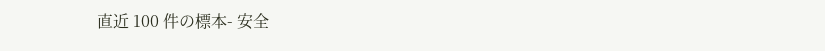直近 100 件の標本- 安全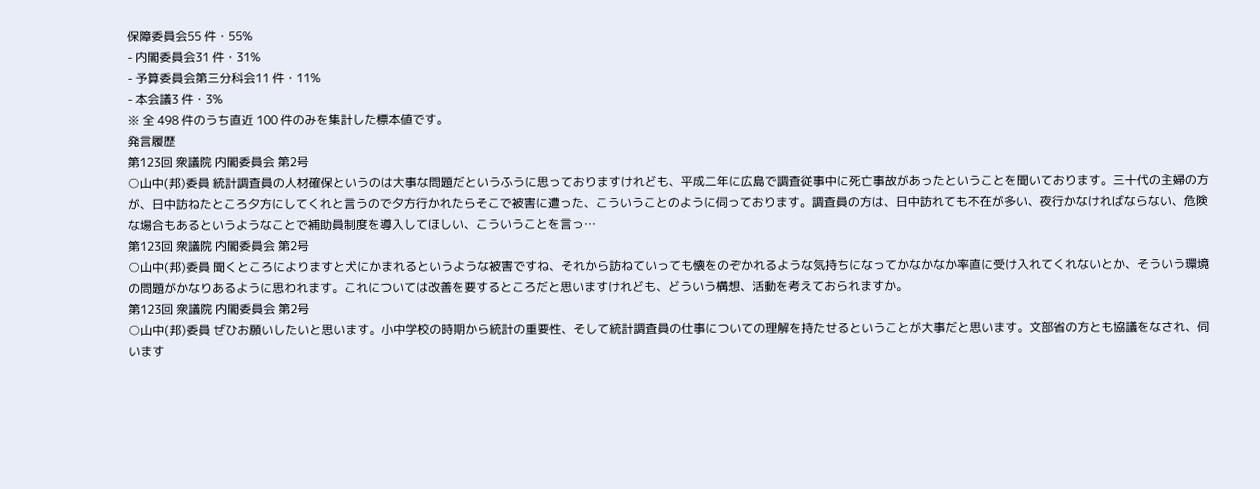保障委員会55 件・55%
- 内閣委員会31 件・31%
- 予算委員会第三分科会11 件・11%
- 本会議3 件・3%
※ 全 498 件のうち直近 100 件のみを集計した標本値です。
発言履歴
第123回 衆議院 内閣委員会 第2号
○山中(邦)委員 統計調査員の人材確保というのは大事な問題だというふうに思っておりますけれども、平成二年に広島で調査従事中に死亡事故があったということを聞いております。三十代の主婦の方が、日中訪ねたところ夕方にしてくれと言うので夕方行かれたらそこで被害に遭った、こういうことのように伺っております。調査員の方は、日中訪れても不在が多い、夜行かなければならない、危険な場合もあるというようなことで補助員制度を導入してほしい、こういうことを言っ…
第123回 衆議院 内閣委員会 第2号
○山中(邦)委員 聞くところによりますと犬にかまれるというような被害ですね、それから訪ねていっても懐をのぞかれるような気持ちになってかなかなか率直に受け入れてくれないとか、そういう環境の問題がかなりあるように思われます。これについては改善を要するところだと思いますけれども、どういう構想、活動を考えておられますか。
第123回 衆議院 内閣委員会 第2号
○山中(邦)委員 ぜひお願いしたいと思います。小中学校の時期から統計の重要性、そして統計調査員の仕事についての理解を持たせるということが大事だと思います。文部省の方とも協議をなされ、伺います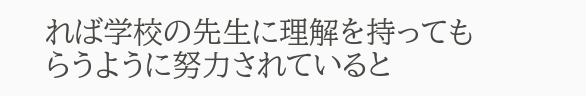れば学校の先生に理解を持ってもらうように努力されていると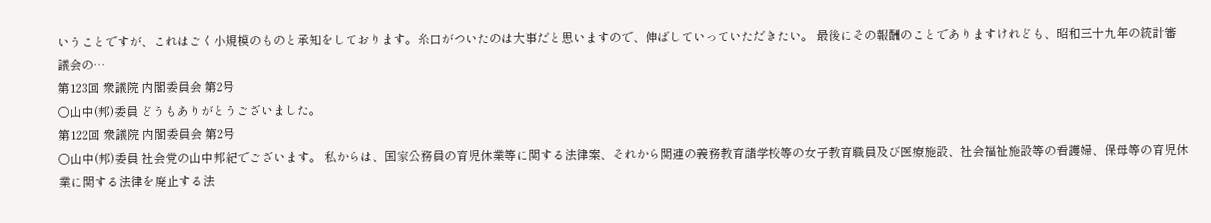いうことですが、これはごく小規模のものと承知をしております。糸口がついたのは大事だと思いますので、伸ばしていっていただきたい。 最後にその報酬のことでありますけれども、昭和三十九年の統計審議会の…
第123回 衆議院 内閣委員会 第2号
○山中(邦)委員 どうもありがとうございました。
第122回 衆議院 内閣委員会 第2号
○山中(邦)委員 社会党の山中邦紀でございます。 私からは、国家公務員の育児休業等に関する法律案、それから関連の義務教育諸学校等の女子教育職員及び医療施設、社会福祉施設等の看護婦、保母等の育児休業に関する法律を廃止する法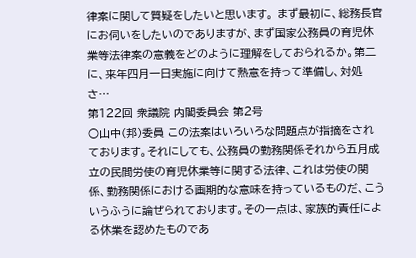律案に関して質疑をしたいと思います。 まず最初に、総務長官にお伺いをしたいのでありますが、まず国家公務員の育児休業等法律案の意義をどのように理解をしておられるか。第二に、来年四月一日実施に向けて熱意を持って準備し、対処さ…
第122回 衆議院 内閣委員会 第2号
○山中(邦)委員 この法案はいろいろな問題点が指摘をされております。それにしても、公務員の勤務関係それから五月成立の民間労使の育児休業等に関する法律、これは労使の関係、勤務関係における画期的な意味を持っているものだ、こういうふうに論ぜられております。その一点は、家族的責任による休業を認めたものであ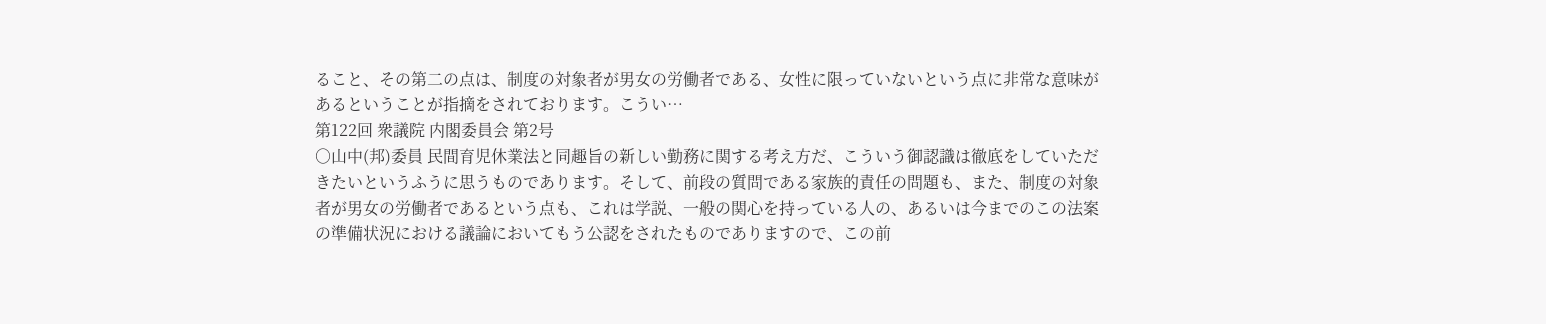ること、その第二の点は、制度の対象者が男女の労働者である、女性に限っていないという点に非常な意味があるということが指摘をされております。こうい…
第122回 衆議院 内閣委員会 第2号
○山中(邦)委員 民間育児休業法と同趣旨の新しい勤務に関する考え方だ、こういう御認識は徹底をしていただきたいというふうに思うものであります。そして、前段の質問である家族的責任の問題も、また、制度の対象者が男女の労働者であるという点も、これは学説、一般の関心を持っている人の、あるいは今までのこの法案の準備状況における議論においてもう公認をされたものでありますので、この前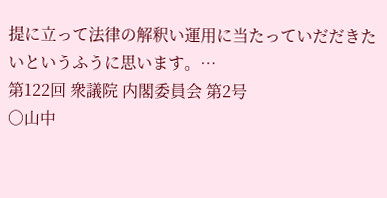提に立って法律の解釈い運用に当たっていだだきたいというふうに思います。…
第122回 衆議院 内閣委員会 第2号
○山中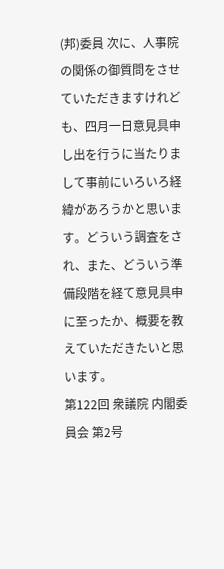(邦)委員 次に、人事院の関係の御質問をさせていただきますけれども、四月一日意見具申し出を行うに当たりまして事前にいろいろ経緯があろうかと思います。どういう調査をされ、また、どういう準備段階を経て意見具申に至ったか、概要を教えていただきたいと思います。
第122回 衆議院 内閣委員会 第2号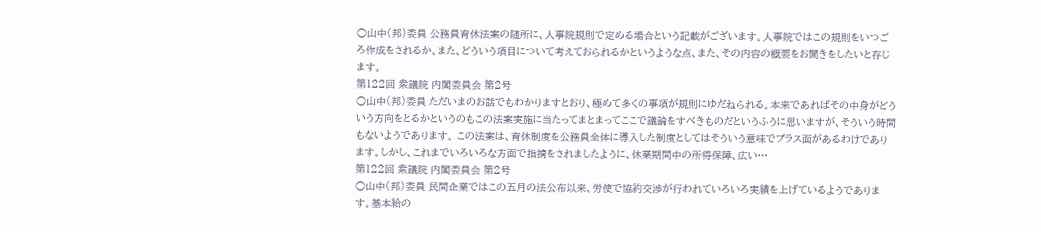○山中(邦)委員 公務員育休法案の随所に、人事院規則で定める場合という記載がございます。人事院ではこの規則をいつごろ作成をされるか、また、どういう項目について考えておられるかというような点、また、その内容の概要をお聞きをしたいと存じます。
第122回 衆議院 内閣委員会 第2号
○山中(邦)委員 ただいまのお話でもわかりますとおり、極めて多くの事項が規則にゆだねられる。本来であればその中身がどういう方向をとるかというのもこの法案実施に当たってまとまってここで議論をすべきものだというふうに思いますが、そういう時間もないようであります。 この法案は、育休制度を公務員全体に導入した制度としてはそういう意味でプラス面があるわけであります。しかし、これまでいろいろな方面で指摘をされましたように、休業期間中の所得保障、広い…
第122回 衆議院 内閣委員会 第2号
○山中(邦)委員 民間企業ではこの五月の法公布以来、労使で協約交渉が行われていろいろ実績を上げているようであります。基本給の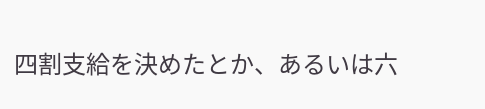四割支給を決めたとか、あるいは六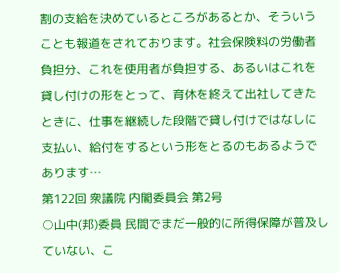割の支給を決めているところがあるとか、そういうことも報道をされております。社会保険料の労働者負担分、これを使用者が負担する、あるいはこれを貸し付けの形をとって、育休を終えて出社してきたときに、仕事を継続した段階で貸し付けではなしに支払い、給付をするという形をとるのもあるようであります…
第122回 衆議院 内閣委員会 第2号
○山中(邦)委員 民間でまだ一般的に所得保障が普及していない、こ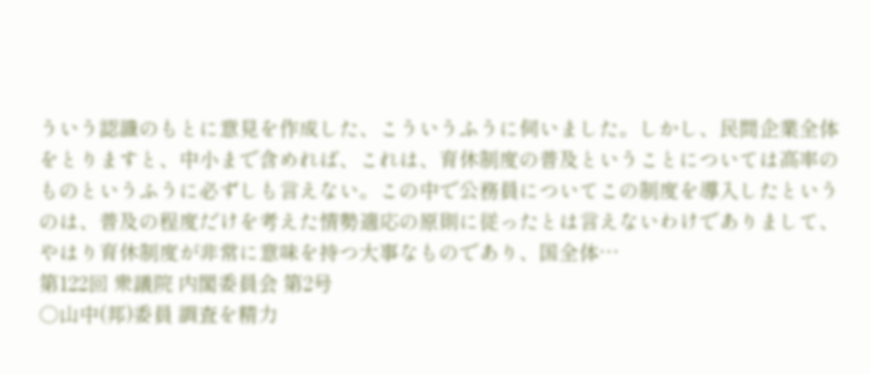ういう認識のもとに意見を作成した、こういうふうに伺いました。しかし、民間企業全体をとりますと、中小まで含めれば、これは、育休制度の普及ということについては高率のものというふうに必ずしも言えない。この中で公務員についてこの制度を導入したというのは、普及の程度だけを考えた情勢適応の原則に従ったとは言えないわけでありまして、やはり育休制度が非常に意味を持つ大事なものであり、国全体…
第122回 衆議院 内閣委員会 第2号
○山中(邦)委員 調査を精力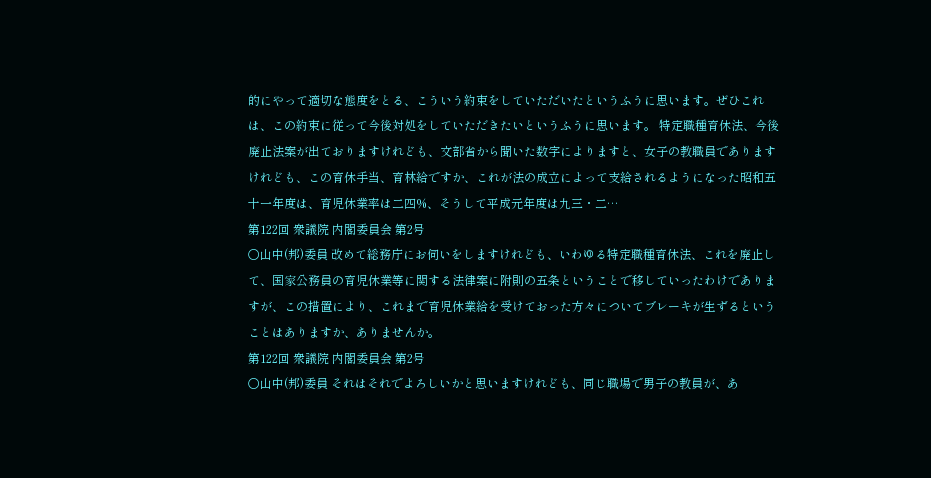的にやって適切な態度をとる、こういう約束をしていただいたというふうに思います。ぜひこれは、この約束に従って今後対処をしていただきたいというふうに思います。 特定職種育休法、今後廃止法案が出ておりますけれども、文部省から聞いた数字によりますと、女子の教職員でありますけれども、この育休手当、育林給ですか、これが法の成立によって支給されるようになった昭和五十一年度は、育児休業率は二四%、そうして平成元年度は九三・二…
第122回 衆議院 内閣委員会 第2号
○山中(邦)委員 改めて総務庁にお伺いをしますけれども、いわゆる特定職種育休法、これを廃止して、国家公務員の育児休業等に関する法律案に附則の五条ということで移していったわけでありますが、この措置により、これまで育児休業給を受けておった方々についてブレーキが生ずるということはありますか、ありませんか。
第122回 衆議院 内閣委員会 第2号
○山中(邦)委員 それはそれでよろしいかと思いますけれども、同じ職場で男子の教員が、あ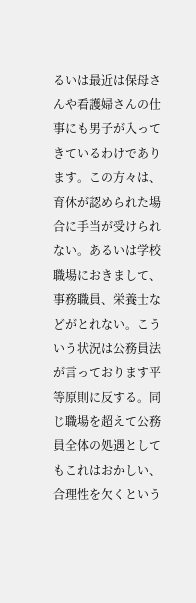るいは最近は保母さんや看護婦さんの仕事にも男子が入ってきているわけであります。この方々は、育休が認められた場合に手当が受けられない。あるいは学校職場におきまして、事務職員、栄養士などがとれない。こういう状況は公務員法が言っております平等原則に反する。同じ職場を超えて公務員全体の処遇としてもこれはおかしい、合理性を欠くという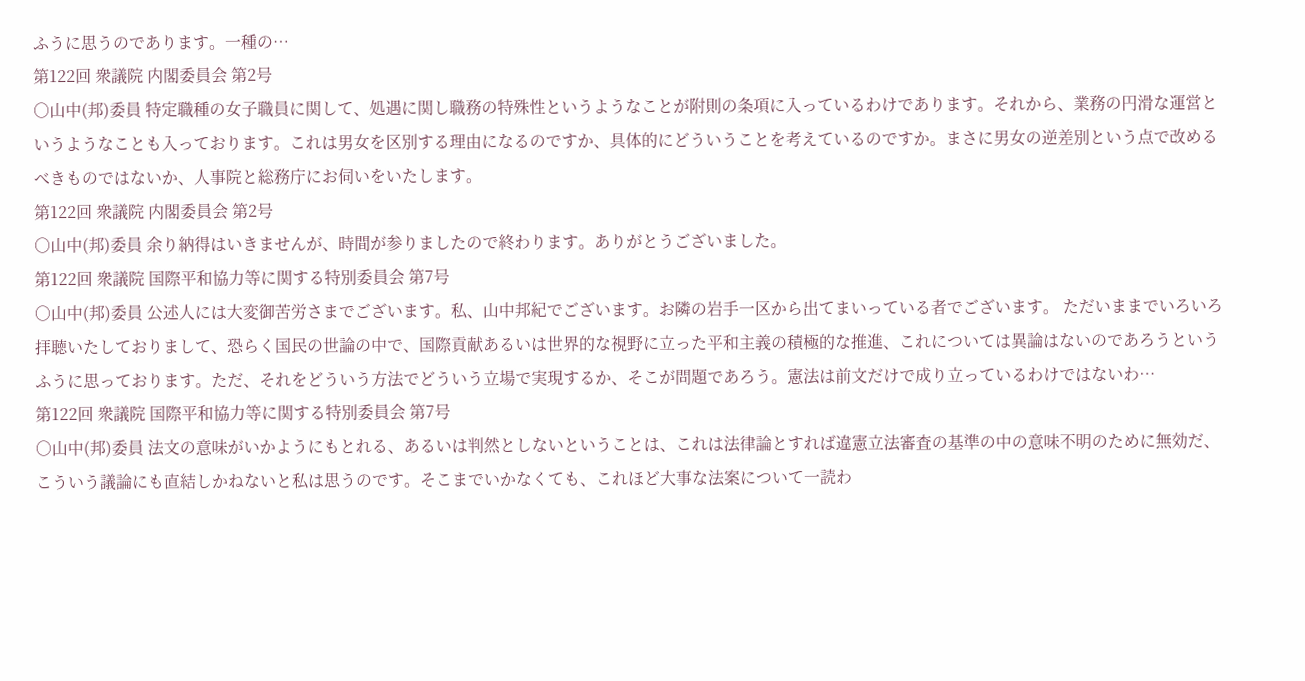ふうに思うのであります。一種の…
第122回 衆議院 内閣委員会 第2号
○山中(邦)委員 特定職種の女子職員に関して、処遇に関し職務の特殊性というようなことが附則の条項に入っているわけであります。それから、業務の円滑な運営というようなことも入っております。これは男女を区別する理由になるのですか、具体的にどういうことを考えているのですか。まさに男女の逆差別という点で改めるべきものではないか、人事院と総務庁にお伺いをいたします。
第122回 衆議院 内閣委員会 第2号
○山中(邦)委員 余り納得はいきませんが、時間が参りましたので終わります。ありがとうございました。
第122回 衆議院 国際平和協力等に関する特別委員会 第7号
○山中(邦)委員 公述人には大変御苦労さまでございます。私、山中邦紀でございます。お隣の岩手一区から出てまいっている者でございます。 ただいままでいろいろ拝聴いたしておりまして、恐らく国民の世論の中で、国際貢献あるいは世界的な視野に立った平和主義の積極的な推進、これについては異論はないのであろうというふうに思っております。ただ、それをどういう方法でどういう立場で実現するか、そこが問題であろう。憲法は前文だけで成り立っているわけではないわ…
第122回 衆議院 国際平和協力等に関する特別委員会 第7号
○山中(邦)委員 法文の意味がいかようにもとれる、あるいは判然としないということは、これは法律論とすれば違憲立法審査の基準の中の意味不明のために無効だ、こういう議論にも直結しかねないと私は思うのです。そこまでいかなくても、これほど大事な法案について一読わ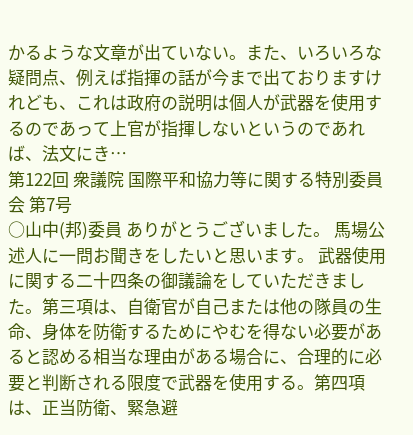かるような文章が出ていない。また、いろいろな疑問点、例えば指揮の話が今まで出ておりますけれども、これは政府の説明は個人が武器を使用するのであって上官が指揮しないというのであれば、法文にき…
第122回 衆議院 国際平和協力等に関する特別委員会 第7号
○山中(邦)委員 ありがとうございました。 馬場公述人に一問お聞きをしたいと思います。 武器使用に関する二十四条の御議論をしていただきました。第三項は、自衛官が自己または他の隊員の生命、身体を防衛するためにやむを得ない必要があると認める相当な理由がある場合に、合理的に必要と判断される限度で武器を使用する。第四項は、正当防衛、緊急避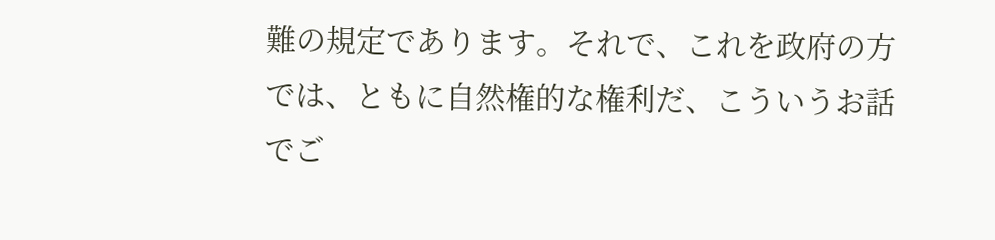難の規定であります。それで、これを政府の方では、ともに自然権的な権利だ、こういうお話でご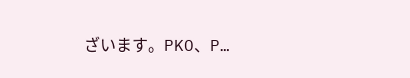ざいます。PKO、P…